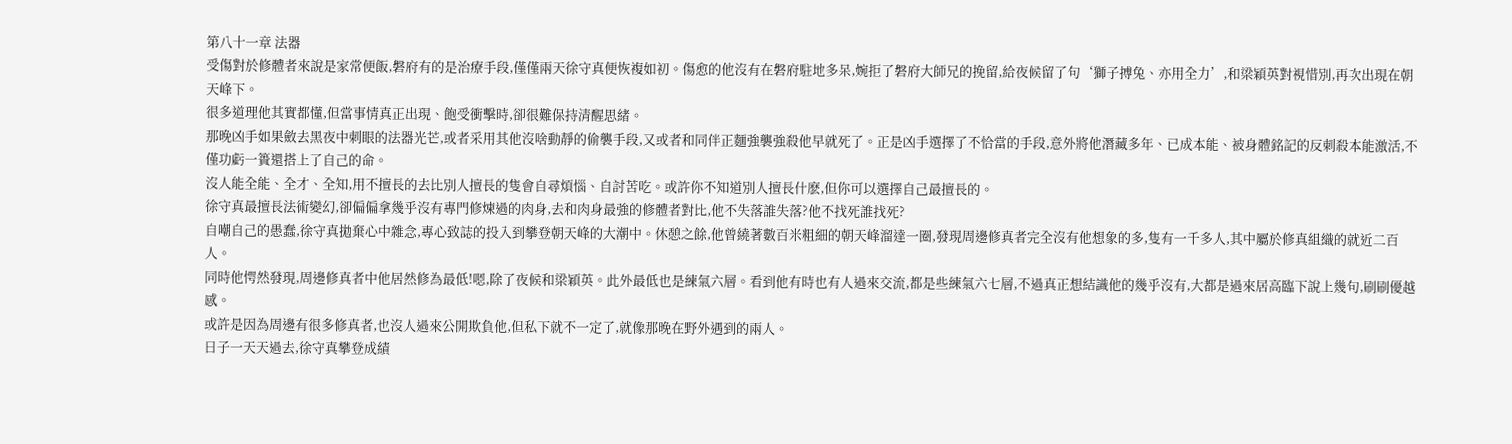第八十一章 法器
受傷對於修體者來說是家常便飯,磐府有的是治療手段,僅僅兩天徐守真便恢複如初。傷愈的他沒有在磐府駐地多呆,婉拒了磐府大師兄的挽留,給夜候留了句‘獅子搏兔、亦用全力’,和梁穎英對視惜別,再次出現在朝天峰下。
很多道理他其實都懂,但當事情真正出現、飽受衝擊時,卻很難保持清醒思緒。
那晚凶手如果斂去黑夜中刺眼的法器光芒,或者采用其他沒啥動靜的偷襲手段,又或者和同伴正麵強襲強殺他早就死了。正是凶手選擇了不恰當的手段,意外將他潛藏多年、已成本能、被身體銘記的反刺殺本能激活,不僅功虧一簣還搭上了自己的命。
沒人能全能、全才、全知,用不擅長的去比別人擅長的隻會自尋煩惱、自討苦吃。或許你不知道別人擅長什麽,但你可以選擇自己最擅長的。
徐守真最擅長法術變幻,卻偏偏拿幾乎沒有專門修煉過的肉身,去和肉身最強的修體者對比,他不失落誰失落?他不找死誰找死?
自嘲自己的愚蠢,徐守真拋棄心中雜念,專心致誌的投入到攀登朝天峰的大潮中。休憩之餘,他曾繞著數百米粗細的朝天峰溜達一圈,發現周邊修真者完全沒有他想象的多,隻有一千多人,其中屬於修真組織的就近二百人。
同時他愕然發現,周邊修真者中他居然修為最低!嗯,除了夜候和梁穎英。此外最低也是練氣六層。看到他有時也有人過來交流,都是些練氣六七層,不過真正想結識他的幾乎沒有,大都是過來居高臨下說上幾句,刷刷優越感。
或許是因為周邊有很多修真者,也沒人過來公開欺負他,但私下就不一定了,就像那晚在野外遇到的兩人。
日子一天天過去,徐守真攀登成績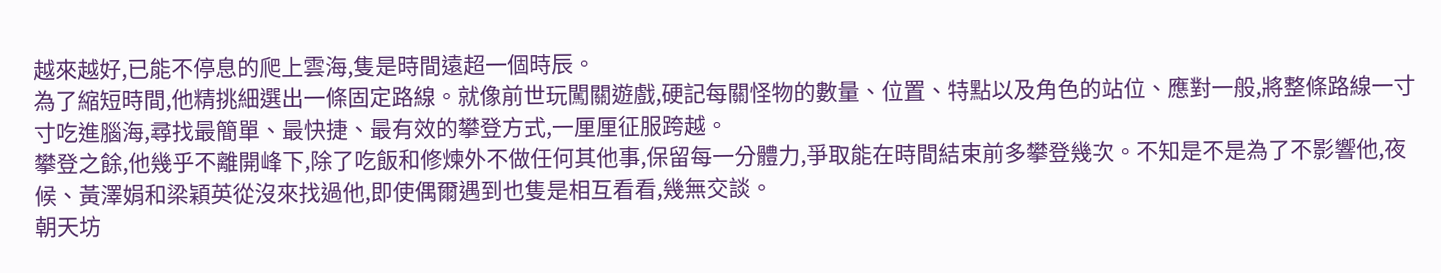越來越好,已能不停息的爬上雲海,隻是時間遠超一個時辰。
為了縮短時間,他精挑細選出一條固定路線。就像前世玩闖關遊戲,硬記每關怪物的數量、位置、特點以及角色的站位、應對一般,將整條路線一寸寸吃進腦海,尋找最簡單、最快捷、最有效的攀登方式,一厘厘征服跨越。
攀登之餘,他幾乎不離開峰下,除了吃飯和修煉外不做任何其他事,保留每一分體力,爭取能在時間結束前多攀登幾次。不知是不是為了不影響他,夜候、黃澤娟和梁穎英從沒來找過他,即使偶爾遇到也隻是相互看看,幾無交談。
朝天坊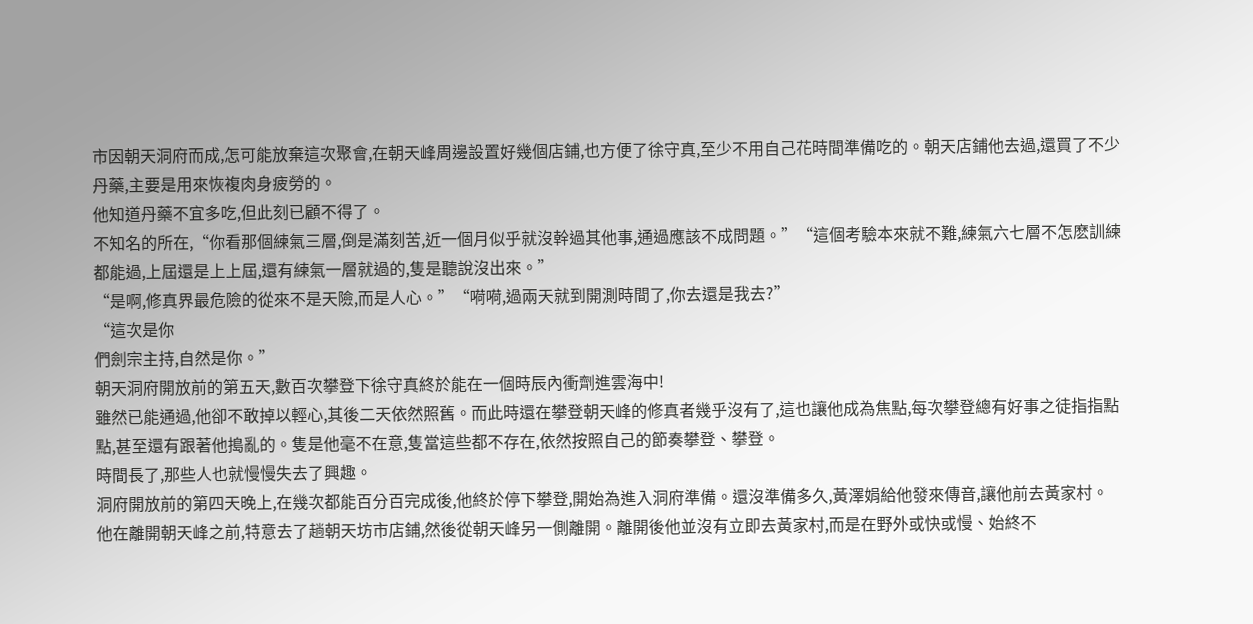市因朝天洞府而成,怎可能放棄這次聚會,在朝天峰周邊設置好幾個店鋪,也方便了徐守真,至少不用自己花時間準備吃的。朝天店鋪他去過,還買了不少丹藥,主要是用來恢複肉身疲勞的。
他知道丹藥不宜多吃,但此刻已顧不得了。
不知名的所在,“你看那個練氣三層,倒是滿刻苦,近一個月似乎就沒幹過其他事,通過應該不成問題。”“這個考驗本來就不難,練氣六七層不怎麽訓練都能過,上屆還是上上屆,還有練氣一層就過的,隻是聽說沒出來。”
“是啊,修真界最危險的從來不是天險,而是人心。”“嗬嗬,過兩天就到開測時間了,你去還是我去?”
“這次是你
們劍宗主持,自然是你。”
朝天洞府開放前的第五天,數百次攀登下徐守真終於能在一個時辰內衝劑進雲海中!
雖然已能通過,他卻不敢掉以輕心,其後二天依然照舊。而此時還在攀登朝天峰的修真者幾乎沒有了,這也讓他成為焦點,每次攀登總有好事之徒指指點點,甚至還有跟著他搗亂的。隻是他毫不在意,隻當這些都不存在,依然按照自己的節奏攀登、攀登。
時間長了,那些人也就慢慢失去了興趣。
洞府開放前的第四天晚上,在幾次都能百分百完成後,他終於停下攀登,開始為進入洞府準備。還沒準備多久,黃澤娟給他發來傳音,讓他前去黃家村。
他在離開朝天峰之前,特意去了趟朝天坊市店鋪,然後從朝天峰另一側離開。離開後他並沒有立即去黃家村,而是在野外或快或慢、始終不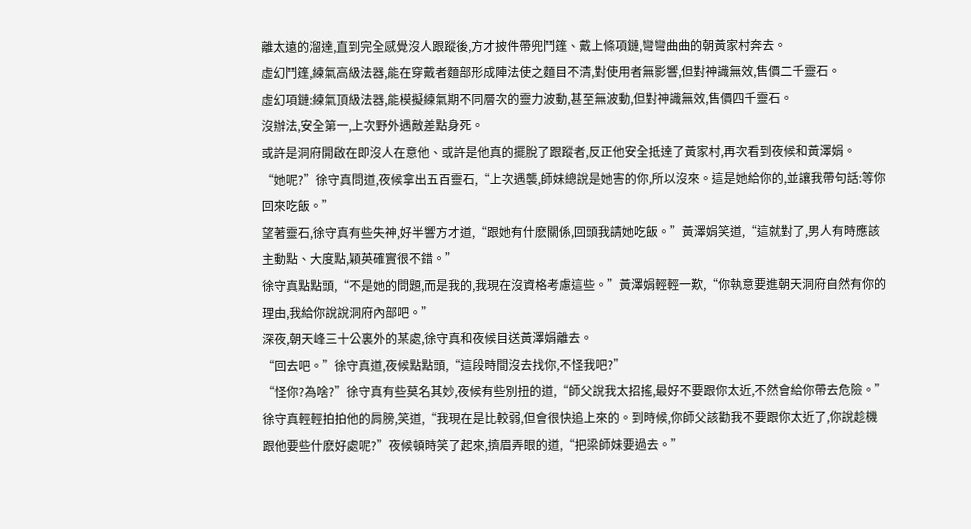離太遠的溜達,直到完全感覺沒人跟蹤後,方才披件帶兜鬥篷、戴上條項鏈,彎彎曲曲的朝黃家村奔去。
虛幻鬥篷,練氣高級法器,能在穿戴者麵部形成陣法使之麵目不清,對使用者無影響,但對神識無效,售價二千靈石。
虛幻項鏈:練氣頂級法器,能模擬練氣期不同層次的靈力波動,甚至無波動,但對神識無效,售價四千靈石。
沒辦法,安全第一,上次野外遇敵差點身死。
或許是洞府開啟在即沒人在意他、或許是他真的擺脫了跟蹤者,反正他安全抵達了黃家村,再次看到夜候和黃澤娟。
“她呢?”徐守真問道,夜候拿出五百靈石,“上次遇襲,師妹總說是她害的你,所以沒來。這是她給你的,並讓我帶句話:等你回來吃飯。”
望著靈石,徐守真有些失神,好半響方才道,“跟她有什麽關係,回頭我請她吃飯。”黃澤娟笑道,“這就對了,男人有時應該主動點、大度點,穎英確實很不錯。”
徐守真點點頭,“不是她的問題,而是我的,我現在沒資格考慮這些。”黃澤娟輕輕一歎,“你執意要進朝天洞府自然有你的理由,我給你說說洞府內部吧。”
深夜,朝天峰三十公裏外的某處,徐守真和夜候目送黃澤娟離去。
“回去吧。”徐守真道,夜候點點頭,“這段時間沒去找你,不怪我吧?”
“怪你?為啥?”徐守真有些莫名其妙,夜候有些別扭的道,“師父說我太招搖,最好不要跟你太近,不然會給你帶去危險。”
徐守真輕輕拍拍他的肩膀,笑道,“我現在是比較弱,但會很快追上來的。到時候,你師父該勸我不要跟你太近了,你說趁機跟他要些什麽好處呢?”夜候頓時笑了起來,擠眉弄眼的道,“把梁師妹要過去。”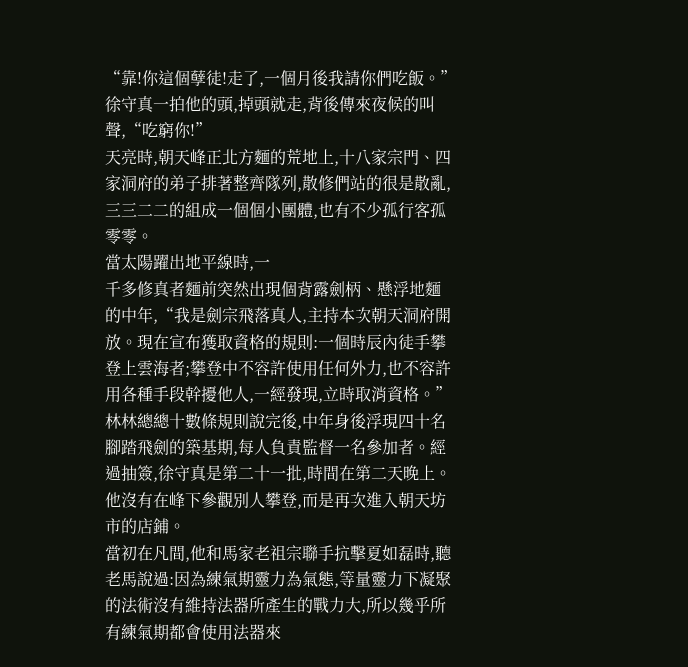“靠!你這個孽徒!走了,一個月後我請你們吃飯。”徐守真一拍他的頭,掉頭就走,背後傳來夜候的叫聲,“吃窮你!”
天亮時,朝天峰正北方麵的荒地上,十八家宗門、四家洞府的弟子排著整齊隊列,散修們站的很是散亂,三三二二的組成一個個小團體,也有不少孤行客孤零零。
當太陽躍出地平線時,一
千多修真者麵前突然出現個背露劍柄、懸浮地麵的中年,“我是劍宗飛落真人,主持本次朝天洞府開放。現在宣布獲取資格的規則:一個時辰內徒手攀登上雲海者;攀登中不容許使用任何外力,也不容許用各種手段幹擾他人,一經發現,立時取消資格。”
林林總總十數條規則說完後,中年身後浮現四十名腳踏飛劍的築基期,每人負責監督一名參加者。經過抽簽,徐守真是第二十一批,時間在第二天晚上。
他沒有在峰下參觀別人攀登,而是再次進入朝天坊市的店鋪。
當初在凡間,他和馬家老祖宗聯手抗擊夏如磊時,聽老馬說過:因為練氣期靈力為氣態,等量靈力下凝聚的法術沒有維持法器所產生的戰力大,所以幾乎所有練氣期都會使用法器來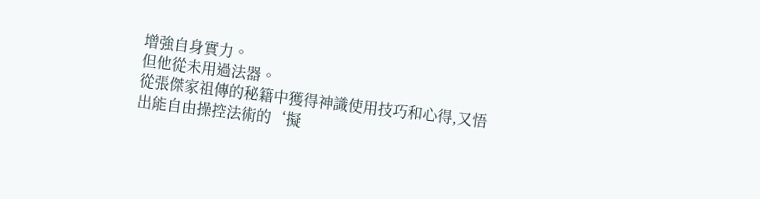增強自身實力。
但他從未用過法器。
從張傑家祖傳的秘籍中獲得神識使用技巧和心得,又悟出能自由操控法術的‘擬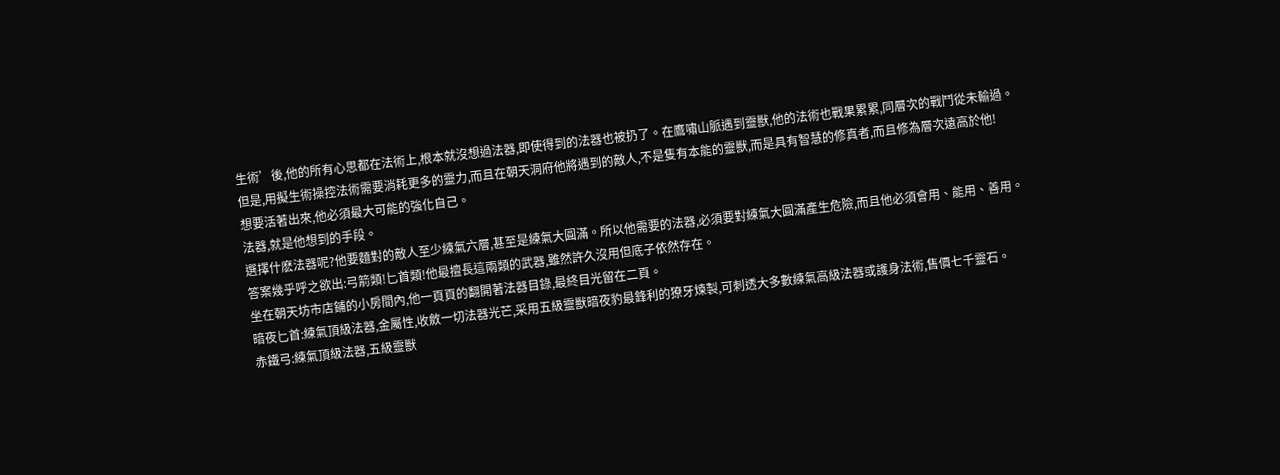生術’後,他的所有心思都在法術上,根本就沒想過法器,即使得到的法器也被扔了。在鷹嘯山脈遇到靈獸,他的法術也戰果累累,同層次的戰鬥從未輸過。
但是,用擬生術操控法術需要消耗更多的靈力,而且在朝天洞府他將遇到的敵人,不是隻有本能的靈獸,而是具有智慧的修真者,而且修為層次遠高於他!
想要活著出來,他必須最大可能的強化自己。
法器,就是他想到的手段。
選擇什麽法器呢?他要麵對的敵人至少練氣六層,甚至是練氣大圓滿。所以他需要的法器,必須要對練氣大圓滿產生危險,而且他必須會用、能用、善用。
答案幾乎呼之欲出:弓箭類!匕首類!他最擅長這兩類的武器,雖然許久沒用但底子依然存在。
坐在朝天坊市店鋪的小房間內,他一頁頁的翻開著法器目錄,最終目光留在二頁。
暗夜匕首:練氣頂級法器,金屬性,收斂一切法器光芒,采用五級靈獸暗夜豹最鋒利的獠牙煉製,可刺透大多數練氣高級法器或護身法術,售價七千靈石。
赤鐵弓:練氣頂級法器,五級靈獸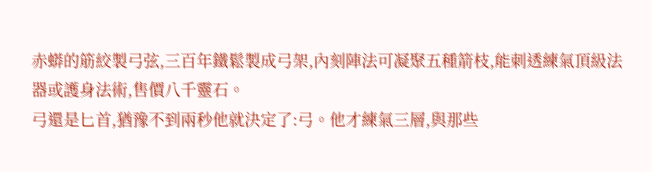赤蟒的筋絞製弓弦,三百年鐵鬆製成弓架,內刻陣法可凝聚五種箭枝,能刺透練氣頂級法器或護身法術,售價八千靈石。
弓還是匕首,猶豫不到兩秒他就決定了:弓。他才練氣三層,與那些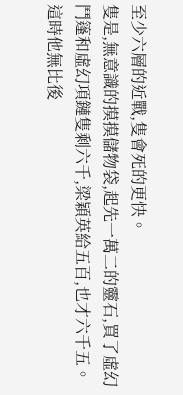至少六層的近戰,隻會死的更快。
隻是,無意識的摸摸儲物袋,起先一萬二的靈石,買了虛幻鬥篷和虛幻項鏈隻剩六千,梁穎英給五百,也才六千五。這時他無比後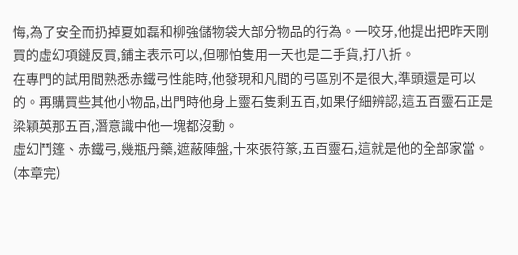悔,為了安全而扔掉夏如磊和柳強儲物袋大部分物品的行為。一咬牙,他提出把昨天剛買的虛幻項鏈反買,鋪主表示可以,但哪怕隻用一天也是二手貨,打八折。
在專門的試用間熟悉赤鐵弓性能時,他發現和凡間的弓區別不是很大,準頭還是可以的。再購買些其他小物品,出門時他身上靈石隻剩五百,如果仔細辨認,這五百靈石正是梁穎英那五百,潛意識中他一塊都沒動。
虛幻鬥篷、赤鐵弓,幾瓶丹藥,遮蔽陣盤,十來張符篆,五百靈石,這就是他的全部家當。
(本章完)